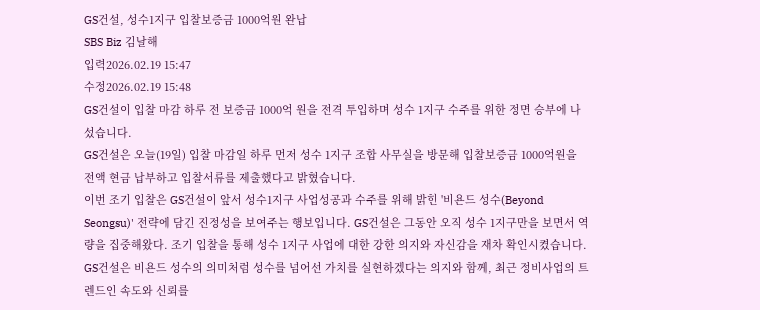GS건설, 성수1지구 입찰보증금 1000억원 완납
SBS Biz 김날해
입력2026.02.19 15:47
수정2026.02.19 15:48
GS건설이 입찰 마감 하루 전 보증금 1000억 원을 전격 투입하며 성수 1지구 수주를 위한 정면 승부에 나섰습니다.
GS건설은 오늘(19일) 입찰 마감일 하루 먼저 성수 1지구 조합 사무실을 방문해 입찰보증금 1000억원을 전액 현금 납부하고 입찰서류를 제출했다고 밝혔습니다.
이번 조기 입찰은 GS건설이 앞서 성수1지구 사업성공과 수주를 위해 밝힌 '비욘드 성수(Beyond Seongsu)' 전략에 담긴 진정성을 보여주는 행보입니다. GS건설은 그동안 오직 성수 1지구만을 보면서 역량을 집중해왔다. 조기 입찰을 통해 성수 1지구 사업에 대한 강한 의지와 자신감을 재차 확인시켰습니다.
GS건설은 비욘드 성수의 의미처럼 성수를 넘어선 가치를 실현하겠다는 의지와 함께, 최근 정비사업의 트렌드인 속도와 신뢰를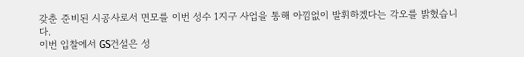갖춘 준비된 시공사로서 면모를 이번 성수 1지구 사업을 통해 아낌없이 발휘하겠다는 각오를 밝혔습니다.
이번 입찰에서 GS건설은 성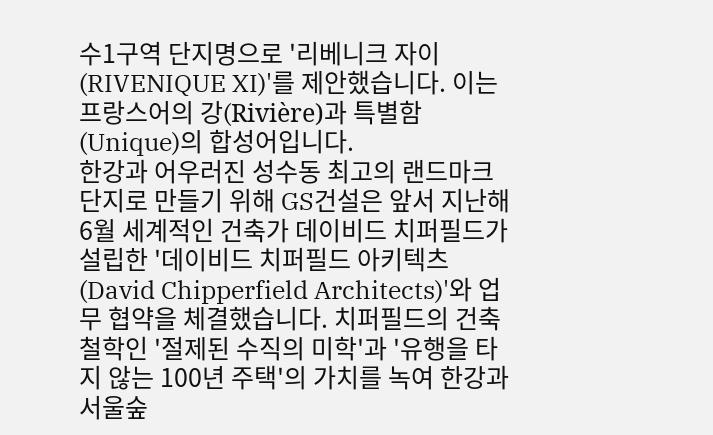수1구역 단지명으로 '리베니크 자이(RIVENIQUE XI)'를 제안했습니다. 이는 프랑스어의 강(Rivière)과 특별함(Unique)의 합성어입니다.
한강과 어우러진 성수동 최고의 랜드마크 단지로 만들기 위해 GS건설은 앞서 지난해 6월 세계적인 건축가 데이비드 치퍼필드가 설립한 '데이비드 치퍼필드 아키텍츠(David Chipperfield Architects)'와 업무 협약을 체결했습니다. 치퍼필드의 건축 철학인 '절제된 수직의 미학'과 '유행을 타지 않는 100년 주택'의 가치를 녹여 한강과 서울숲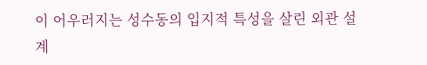이 어우러지는 성수동의 입지적 특성을 살린 외관 설계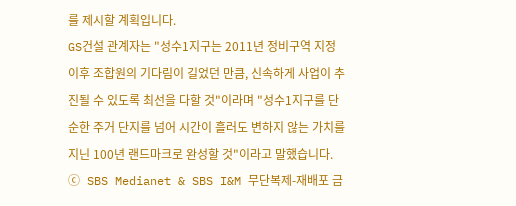를 제시할 계획입니다.
GS건설 관계자는 "성수1지구는 2011년 정비구역 지정 이후 조합원의 기다림이 길었던 만큼, 신속하게 사업이 추진될 수 있도록 최선을 다할 것"이라며 "성수1지구를 단순한 주거 단지를 넘어 시간이 흘러도 변하지 않는 가치를 지닌 100년 랜드마크로 완성할 것"이라고 말했습니다.
ⓒ SBS Medianet & SBS I&M 무단복제-재배포 금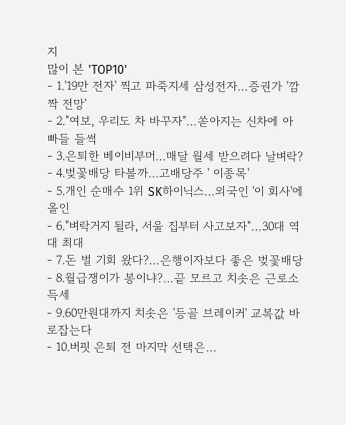지
많이 본 'TOP10'
- 1.'19만 전자' 찍고 파죽지세 삼성전자…증권가 '깜짝 전망'
- 2."여보, 우리도 차 바꾸자"…쏟아지는 신차에 아빠들 들썩
- 3.은퇴한 베이비부머…매달 월세 받으려다 날벼락?
- 4.벚꽃배당 타볼까…고배당주 ' 이종목'
- 5.개인 순매수 1위 SK하이닉스…외국인 '이 회사'에 올인
- 6."벼락거지 될라, 서울 집부터 사고보자"…30대 역대 최대
- 7.돈 벌 기회 왔다?…은행이자보다 좋은 벚꽃배당
- 8.월급쟁이가 봉이냐?…끝 모르고 치솟은 근로소득세
- 9.60만원대까지 치솟은 '등골 브레이커' 교복값 바로잡는다
- 10.버핏 은퇴 전 마지막 선택은…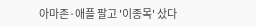아마존·애플 팔고 '이종목' 샀다